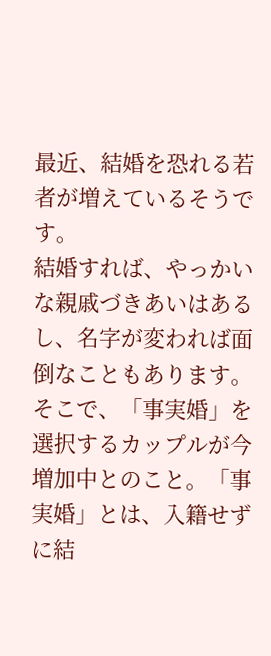最近、結婚を恐れる若者が増えているそうです。
結婚すれば、やっかいな親戚づきあいはあるし、名字が変われば面倒なこともあります。
そこで、「事実婚」を選択するカップルが今増加中とのこと。「事実婚」とは、入籍せずに結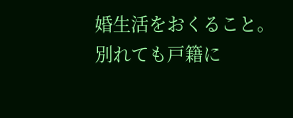婚生活をおくること。
別れても戸籍に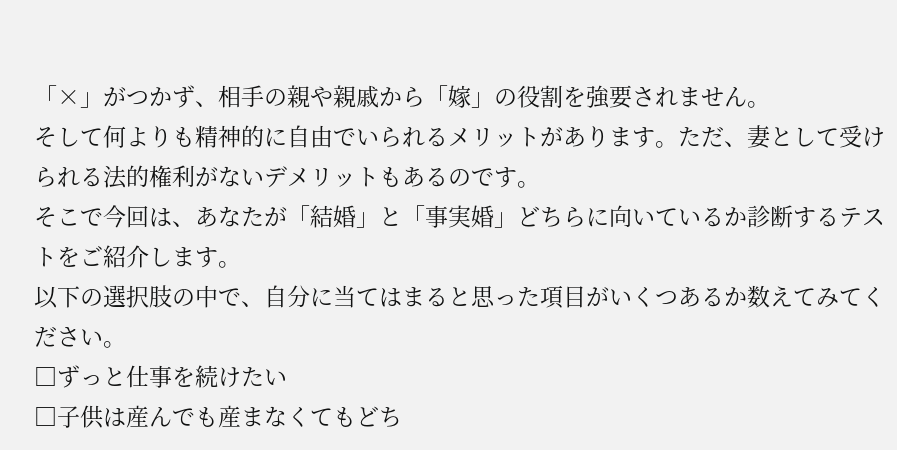「×」がつかず、相手の親や親戚から「嫁」の役割を強要されません。
そして何よりも精神的に自由でいられるメリットがあります。ただ、妻として受けられる法的権利がないデメリットもあるのです。
そこで今回は、あなたが「結婚」と「事実婚」どちらに向いているか診断するテストをご紹介します。
以下の選択肢の中で、自分に当てはまると思った項目がいくつあるか数えてみてください。
□ずっと仕事を続けたい
□子供は産んでも産まなくてもどち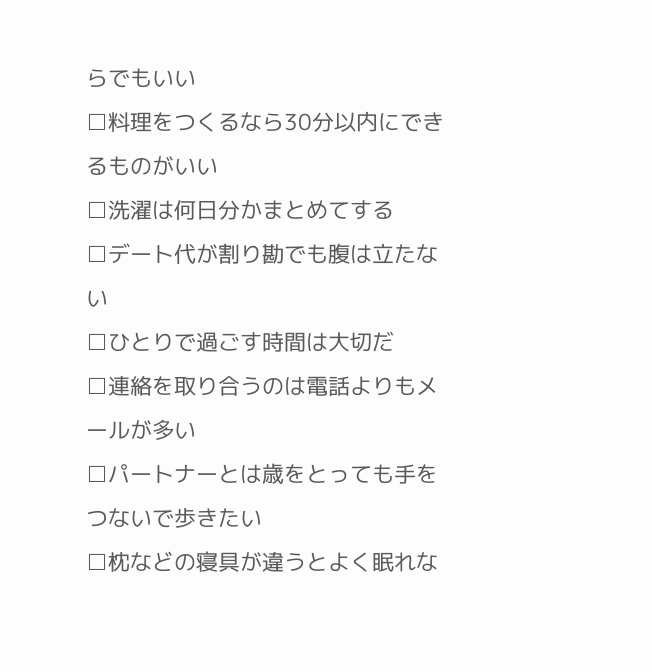らでもいい
□料理をつくるなら30分以内にできるものがいい
□洗濯は何日分かまとめてする
□デート代が割り勘でも腹は立たない
□ひとりで過ごす時間は大切だ
□連絡を取り合うのは電話よりもメールが多い
□パートナーとは歳をとっても手をつないで歩きたい
□枕などの寝具が違うとよく眠れな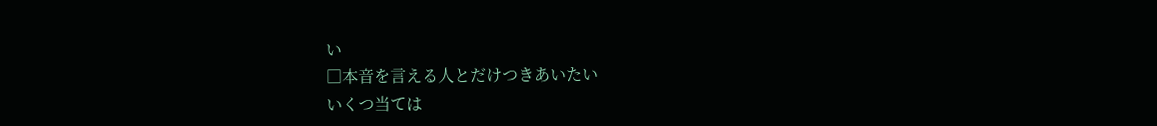い
□本音を言える人とだけつきあいたい
いくつ当ては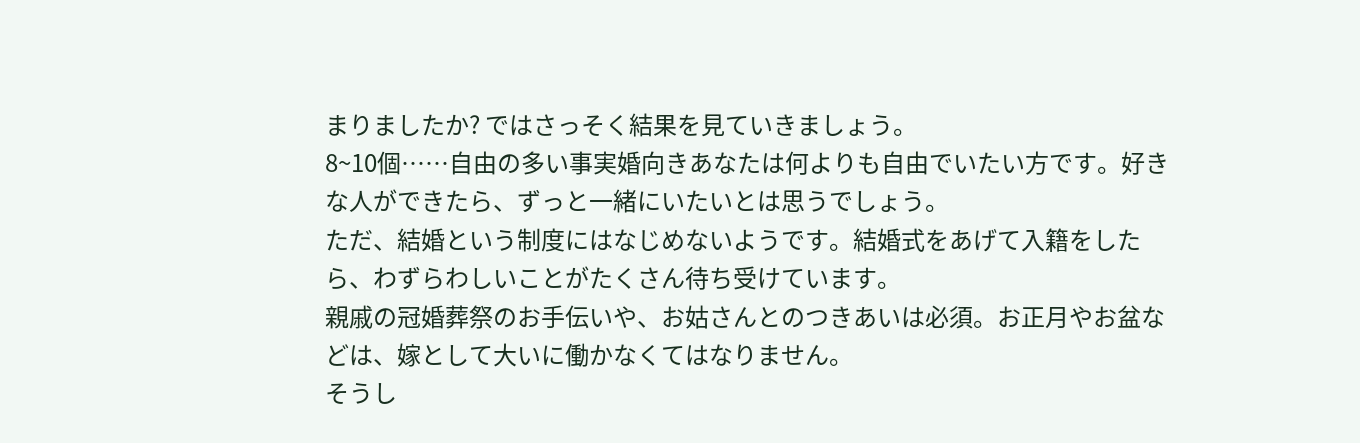まりましたか? ではさっそく結果を見ていきましょう。
8~10個……自由の多い事実婚向きあなたは何よりも自由でいたい方です。好きな人ができたら、ずっと一緒にいたいとは思うでしょう。
ただ、結婚という制度にはなじめないようです。結婚式をあげて入籍をしたら、わずらわしいことがたくさん待ち受けています。
親戚の冠婚葬祭のお手伝いや、お姑さんとのつきあいは必須。お正月やお盆などは、嫁として大いに働かなくてはなりません。
そうし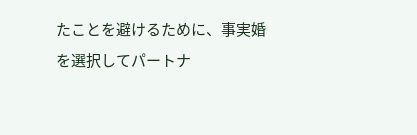たことを避けるために、事実婚を選択してパートナ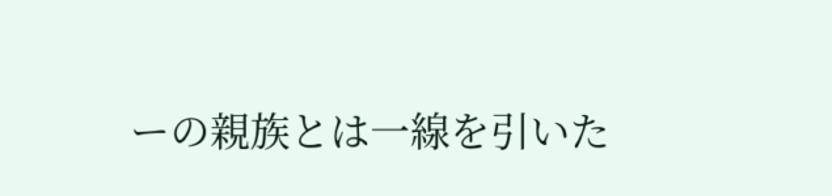ーの親族とは一線を引いた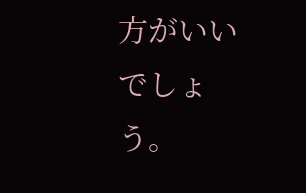方がいいでしょう。